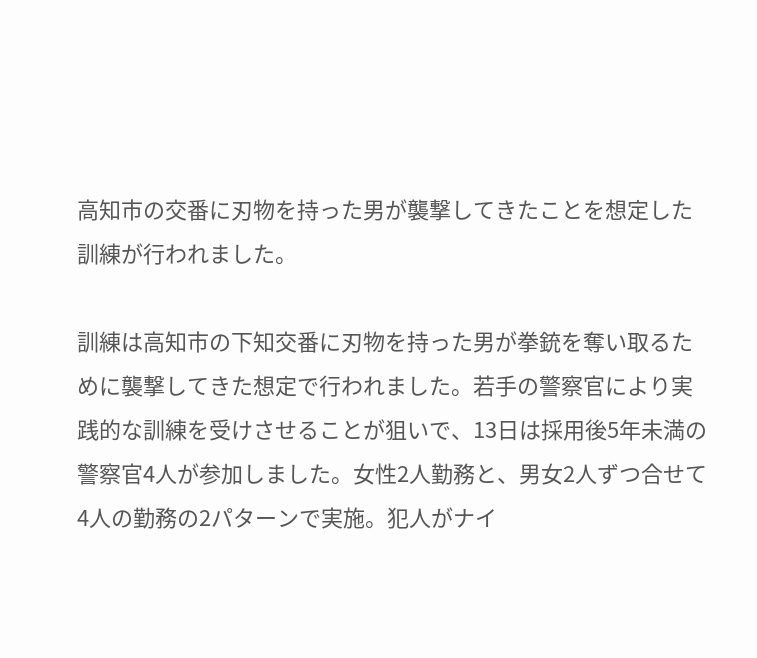高知市の交番に刃物を持った男が襲撃してきたことを想定した訓練が行われました。

訓練は高知市の下知交番に刃物を持った男が拳銃を奪い取るために襲撃してきた想定で行われました。若手の警察官により実践的な訓練を受けさせることが狙いで、13日は採用後5年未満の警察官4人が参加しました。女性2人勤務と、男女2人ずつ合せて4人の勤務の2パターンで実施。犯人がナイ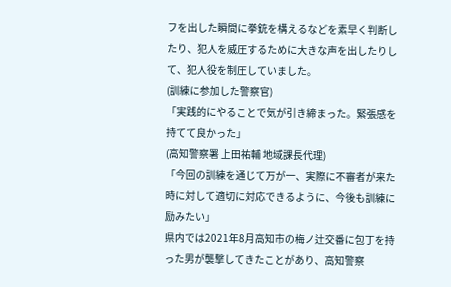フを出した瞬間に拳銃を構えるなどを素早く判断したり、犯人を威圧するために大きな声を出したりして、犯人役を制圧していました。
(訓練に参加した警察官)
「実践的にやることで気が引き締まった。緊張感を持てて良かった」
(高知警察署 上田祐輔 地域課長代理)
「今回の訓練を通じて万が一、実際に不審者が来た時に対して適切に対応できるように、今後も訓練に励みたい」
県内では2021年8月高知市の梅ノ辻交番に包丁を持った男が襲撃してきたことがあり、高知警察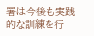署は今後も実践的な訓練を行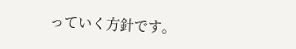っていく方針です。